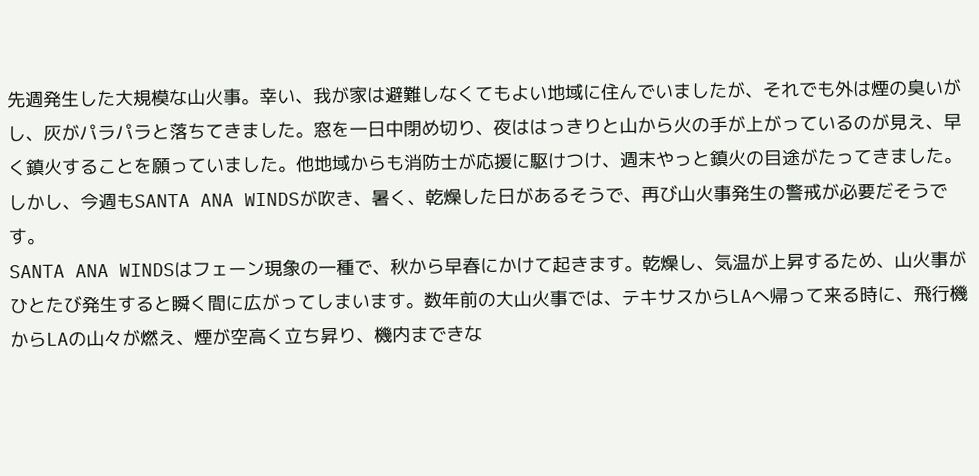先週発生した大規模な山火事。幸い、我が家は避難しなくてもよい地域に住んでいましたが、それでも外は煙の臭いがし、灰がパラパラと落ちてきました。窓を一日中閉め切り、夜ははっきりと山から火の手が上がっているのが見え、早く鎮火することを願っていました。他地域からも消防士が応援に駆けつけ、週末やっと鎮火の目途がたってきました。しかし、今週もSANTA ANA WINDSが吹き、暑く、乾燥した日があるそうで、再び山火事発生の警戒が必要だそうです。
SANTA ANA WINDSはフェーン現象の一種で、秋から早春にかけて起きます。乾燥し、気温が上昇するため、山火事がひとたび発生すると瞬く間に広がってしまいます。数年前の大山火事では、テキサスからLAへ帰って来る時に、飛行機からLAの山々が燃え、煙が空高く立ち昇り、機内まできな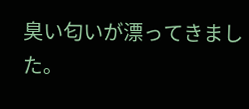臭い匂いが漂ってきました。